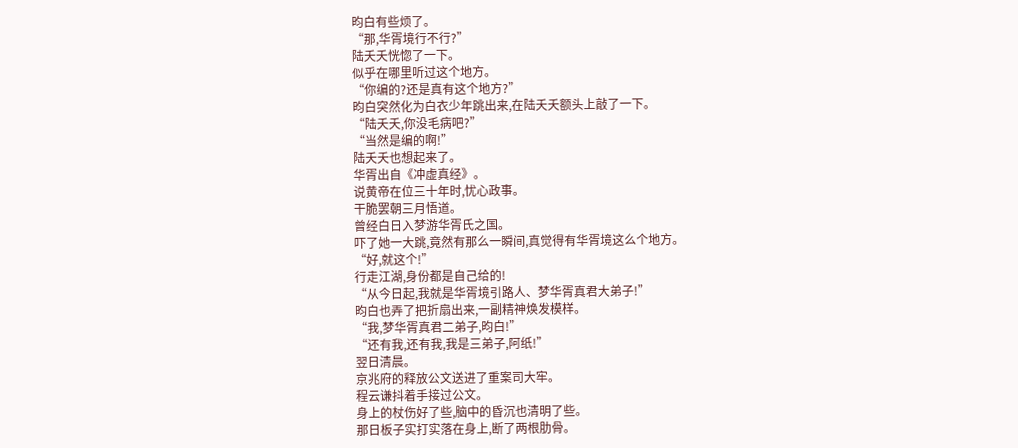昀白有些烦了。
“那,华胥境行不行?”
陆夭夭恍惚了一下。
似乎在哪里听过这个地方。
“你编的?还是真有这个地方?”
昀白突然化为白衣少年跳出来,在陆夭夭额头上敲了一下。
“陆夭夭,你没毛病吧?”
“当然是编的啊!”
陆夭夭也想起来了。
华胥出自《冲虚真经》。
说黄帝在位三十年时,忧心政事。
干脆罢朝三月悟道。
曾经白日入梦游华胥氏之国。
吓了她一大跳,竟然有那么一瞬间,真觉得有华胥境这么个地方。
“好,就这个!”
行走江湖,身份都是自己给的!
“从今日起,我就是华胥境引路人、梦华胥真君大弟子!”
昀白也弄了把折扇出来,一副精神焕发模样。
“我,梦华胥真君二弟子,昀白!”
“还有我,还有我,我是三弟子,阿纸!”
翌日清晨。
京兆府的释放公文送进了重案司大牢。
程云谦抖着手接过公文。
身上的杖伤好了些,脑中的昏沉也清明了些。
那日板子实打实落在身上,断了两根肋骨。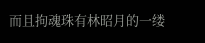而且拘魂珠有林昭月的一缕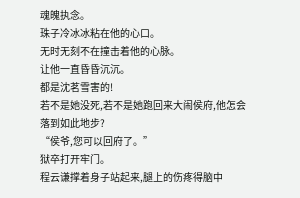魂魄执念。
珠子冷冰冰粘在他的心口。
无时无刻不在撞击着他的心脉。
让他一直昏昏沉沉。
都是沈茗雪害的!
若不是她没死,若不是她跑回来大闹侯府,他怎会落到如此地步?
“侯爷,您可以回府了。”
狱卒打开牢门。
程云谦撑着身子站起来,腿上的伤疼得脑中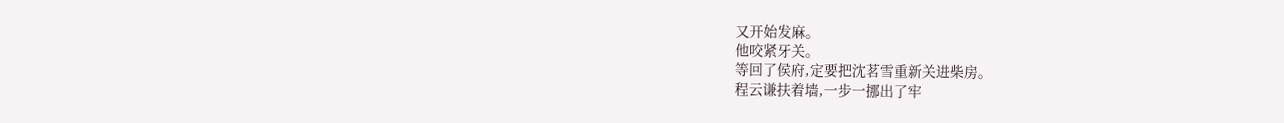又开始发麻。
他咬紧牙关。
等回了侯府,定要把沈茗雪重新关进柴房。
程云谦扶着墙,一步一挪出了牢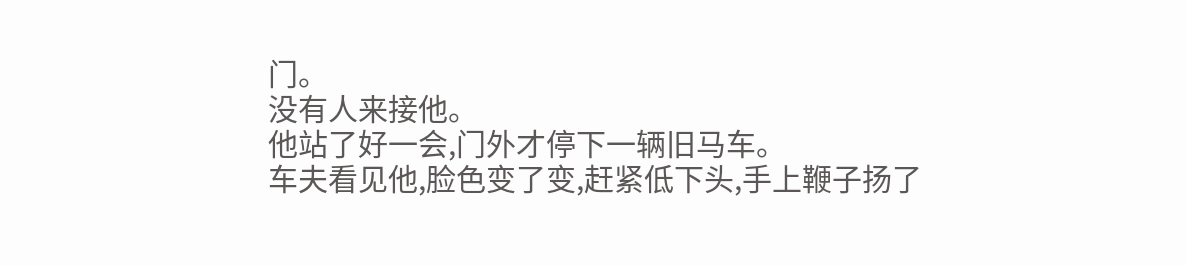门。
没有人来接他。
他站了好一会,门外才停下一辆旧马车。
车夫看见他,脸色变了变,赶紧低下头,手上鞭子扬了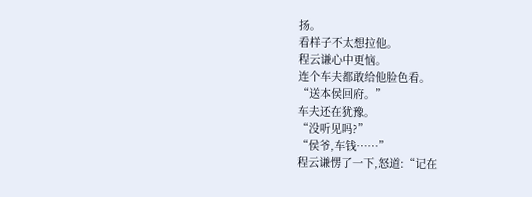扬。
看样子不太想拉他。
程云谦心中更恼。
连个车夫都敢给他脸色看。
“送本侯回府。”
车夫还在犹豫。
“没听见吗?”
“侯爷,车钱……”
程云谦愣了一下,怒道:“记在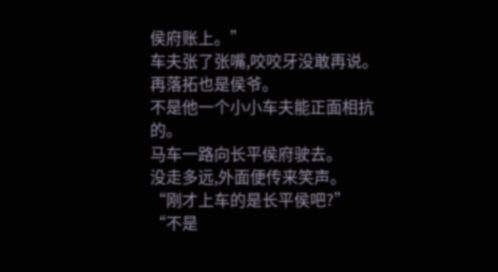侯府账上。”
车夫张了张嘴,咬咬牙没敢再说。
再落拓也是侯爷。
不是他一个小小车夫能正面相抗的。
马车一路向长平侯府驶去。
没走多远,外面便传来笑声。
“刚才上车的是长平侯吧?”
“不是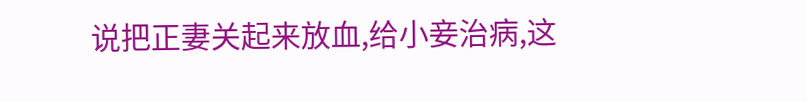说把正妻关起来放血,给小妾治病,这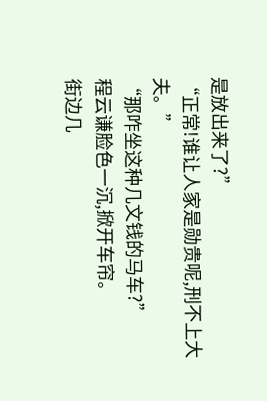是放出来了?”
“正常!谁让人家是勋贵呢,刑不上大夫。”
“那咋坐这种几文钱的马车?”
程云谦脸色一沉,掀开车帘。
街边几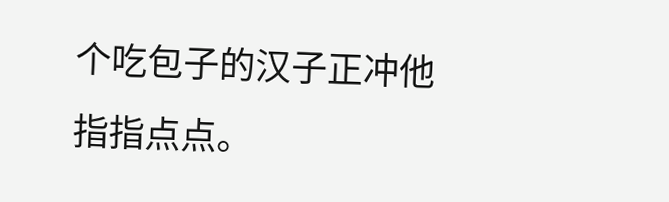个吃包子的汉子正冲他指指点点。